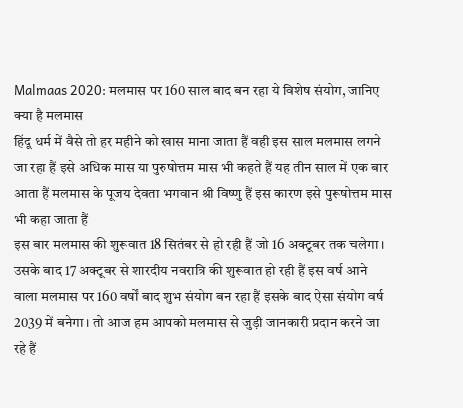Malmaas 2020: मलमास पर 160 साल बाद बन रहा ये विशेष संयोग, जानिए क्या है मलमास
हिंदू धर्म में वैसे तो हर महीने को खास माना जाता हैं वही इस साल मलमास लगने जा रहा हैं इसे अधिक मास या पुरुषोत्तम मास भी कहते हैं यह तीन साल में एक बार आता हैं मलमास के पूजय देवता भगवान श्री विष्णु हैं इस कारण इसे पुरूषोत्तम मास भी कहा जाता हैं
इस बार मलमास की शुरूवात 18 सितंबर से हो रही हैं जो 16 अक्टूबर तक चलेगा। उसके बाद 17 अक्टूबर से शारदीय नवरात्रि की शुरूवात हो रही हैं इस वर्ष आने वाला मलमास पर 160 वर्षों बाद शुभ संयोग बन रहा हैं इसके बाद ऐसा संयोग वर्ष 2039 में बनेगा। तो आज हम आपको मलमास से जुड़ी जानकारी प्रदान करने जा रहे हैं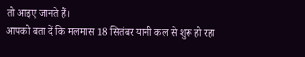तो आइए जानते हैं।
आपको बता दें कि मलमास 18 सितंबर यानी कल से शुरू हो रहा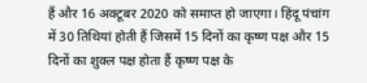हैं और 16 अक्टूबर 2020 को समाप्त हो जाएगा। हिंदू पंचांग में 30 तिथियां होती हैं जिसमें 15 दिनों का कृष्ण पक्ष और 15 दिनों का शुक्ल पक्ष होता हैं कृष्ण पक्ष के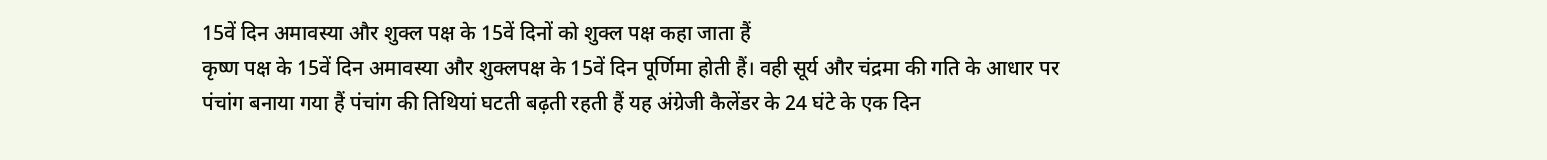15वें दिन अमावस्या और शुक्ल पक्ष के 15वें दिनों को शुक्ल पक्ष कहा जाता हैं
कृष्ण पक्ष के 15वें दिन अमावस्या और शुक्लपक्ष के 15वें दिन पूर्णिमा होती हैं। वही सूर्य और चंद्रमा की गति के आधार पर पंचांग बनाया गया हैं पंचांग की तिथियां घटती बढ़ती रहती हैं यह अंग्रेजी कैलेंडर के 24 घंटे के एक दिन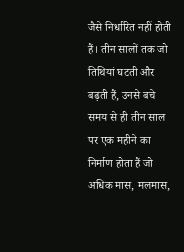जैसे निर्धारित नहीं होती हैं। तीन सालों तक जो तिथियां घटती और बढ़ती हैं, उनसे बचे समय से ही तीन साल पर एक महीने का निर्माण होता हैं जो अधिक मास, मलमास,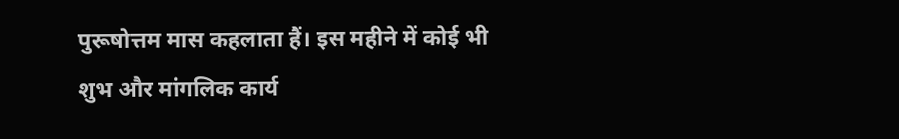पुरूषोत्तम मास कहलाता हैं। इस महीने में कोई भी शुभ और मांगलिक कार्य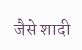जैसे शादी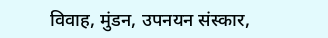विवाह, मुंडन, उपनयन संस्कार,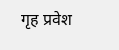गृह प्रवेश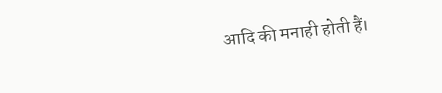आदि की मनाही होती हैं।